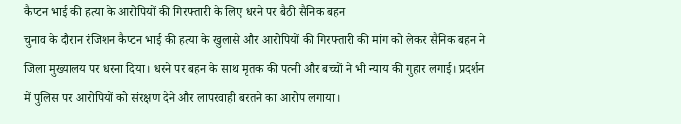कैप्टन भाई की हत्या के आरोपियों की गिरफ्तारी के लिए धरने पर बैठी सैनिक बहन
चुनाव के दौरान रंजिशन कैप्टन भाई की हत्या के खुलासे और आरोपियों की गिरफ्तारी की मांग को लेकर सैनिक बहन ने जिला मुख्यालय पर धरना दिया। धरने पर बहन के साथ मृतक की पत्नी और बच्चों ने भी न्याय की गुहार लगाई। प्रदर्शन में पुलिस पर आरोपियों को संरक्षण देने और लापरवाही बरतने का आरोप लगाया।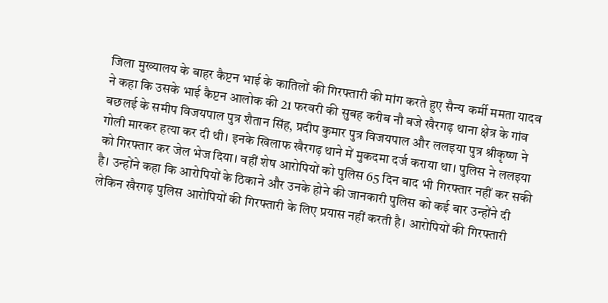जिला मुख्यालय के बाहर कैप्टन भाई के कातिलों की गिरफ्तारी की मांग करते हुए सैन्य कर्मी ममता यादव ने कहा कि उसके भाई कैप्टन आलोक की 21 फरवरी की सुबह करीब नौ बजे खैरगढ़ थाना क्षेत्र के गांव बछलई के समीप विजयपाल पुत्र शैतान सिंह, प्रदीप कुमार पुत्र विजयपाल और ललइया पुत्र श्रीकृष्ण ने गोली मारकर हत्या कर दी थी। इनके खिलाफ खैरगढ़ थाने में मुकदमा दर्ज कराया था। पुलिस ने ललइया को गिरफ्तार कर जेल भेज दिया। वहीं शेष आरोपियों को पुलिस 65 दिन बाद भी गिरफ्तार नहीं कर सकी है। उन्होंने कहा कि आरोपियों के ठिकाने और उनके होने की जानकारी पुलिस को कई बार उन्होंने दी लेकिन खैरगढ़ पुलिस आरोपियों की गिरफ्तारी के लिए प्रयास नहीं करती है। आरोपियों की गिरफ्तारी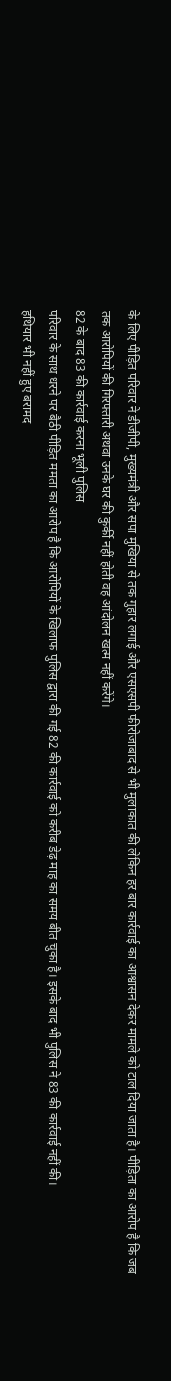के लिए पीड़ित परिवार ने डीजीपी, मुख्यमंत्री और सपा मुखिया से तक गुहार लगाई और एसएसपी फीरोजाबाद से भी मुलाकात की लेकिन हर बार कार्रवाई का आश्वासन देकर मामले को टाल दिया जाता है। पीड़िता का आरोप है कि जब तक आरोपियों की गिरफ्तारी अथवा उनके घर की कुर्की नहीं होती वह आंदोलन खत्म नहीं करेंगे।
82 के बाद 83 की कार्रवाई करना भूली पुलिस
परिवार के साथ धरने पर बैठी पीड़ित ममता का आरोप है कि आरोपियों के खिलाफ पुलिस द्वारा की गई 82 की कार्रवाई को करीब डेढ़ माह का समय बीत चुका है। इसके बाद भी पुलिस ने 83 की कार्रवाई नहीं की।
हथियार भी नहीं हुए बरामद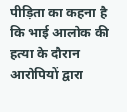पीड़िता का कहना है कि भाई आलोक की हत्या के दौरान आरोपियों द्वारा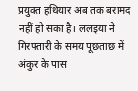प्रयुक्त हथियार अब तक बरामद नहीं हो सका है। ललइया ने गिरफ्तारी के समय पूछताछ में अंकुर के पास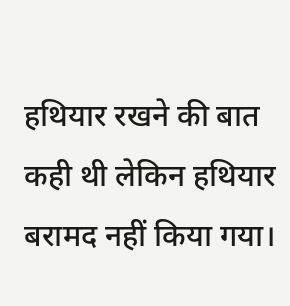हथियार रखने की बात कही थी लेकिन हथियार बरामद नहीं किया गया।